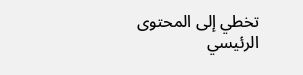تخطي إلى المحتوى الرئيسي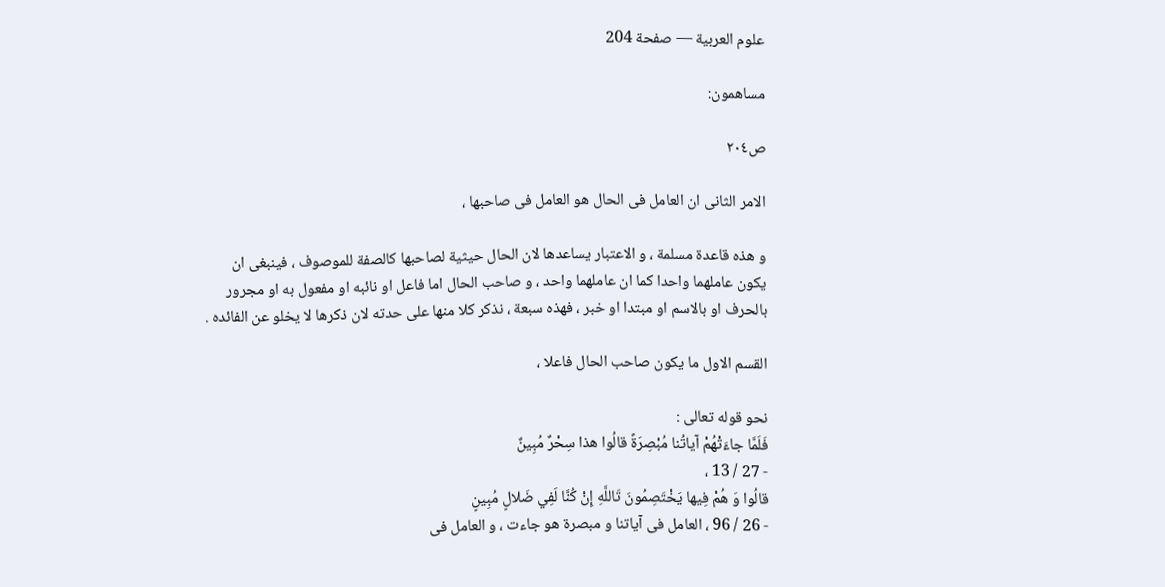علوم العربية — صفحة 204

مساهمون:

ص٢٠٤

الامر الثانى ان العامل فى الحال هو العامل فى صاحبها ،

و هذه قاعدة مسلمة ، و الاعتبار يساعدها لان الحال حيثية لصاحبها كالصفة للموصوف ، فينبغى ان يكون عاملهما واحدا كما ان عاملهما واحد ، و صاحب الحال اما فاعل او نائبه او مفعول به او مجرور بالحرف او بالاسم او مبتدا او خبر ، فهذه سبعة ، نذكر كلا منها على حدته لان ذكرها لا يخلو عن الفائده .

القسم الاول ما يكون صاحب الحال فاعلا ،

نحو قوله تعالى :
فَلَمَّا جاءَتْهُمْ آياتُنا مُبْصِرَةً قالُوا هذا سِحْرٌ مُبِينٌ
- 27 / 13 ،
قالُوا وَ هُمْ فِيها يَخْتَصِمُونَ تَاللَّهِ إِنْ كُنَّا لَفِي ضَلالٍ مُبِينٍ
- 26 / 96 ، العامل فى آياتنا و مبصرة هو جاءت ، و العامل فى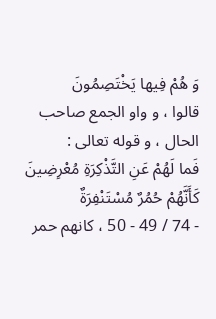وَ هُمْ فِيها يَخْتَصِمُونَ
قالوا ، و واو الجمع صاحب الحال ، و قوله تعالى :
فَما لَهُمْ عَنِ التَّذْكِرَةِ مُعْرِضِينَ كَأَنَّهُمْ حُمُرٌ مُسْتَنْفِرَةٌ
- 74 / 49 - 50 ، كانهم حمر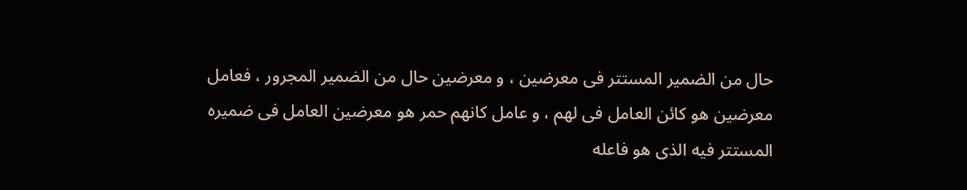حال من الضمير المستتر فى معرضين ، و معرضين حال من الضمير المجرور ، فعامل معرضين هو كائن العامل فى لهم ، و عامل كانهم حمر هو معرضين العامل فى ضميره المستتر فيه الذى هو فاعله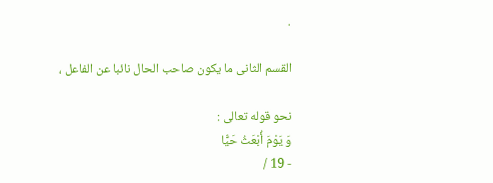.

القسم الثانى ما يكون صاحب الحال نائبا عن الفاعل ،

نحو قوله تعالى :
وَ يَوْمَ أُبْعَثُ حَيًّا
- 19 /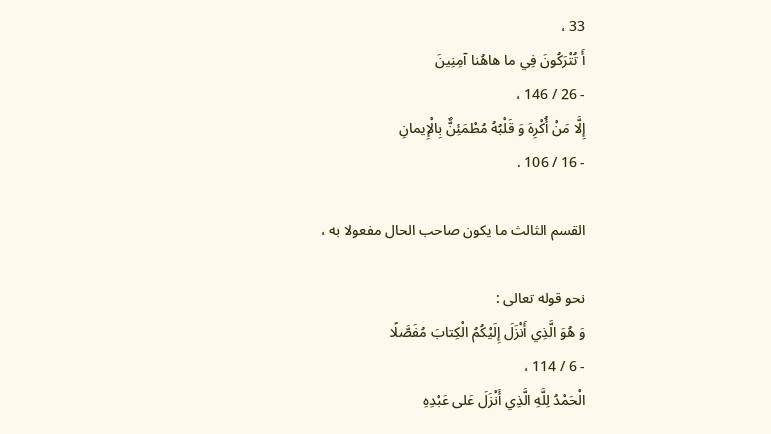33 ،
أَ تُتْرَكُونَ فِي ما هاهُنا آمِنِينَ
- 26 / 146 ،
إِلَّا مَنْ أُكْرِهَ وَ قَلْبُهُ مُطْمَئِنٌّ بِالْإِيمانِ
- 16 / 106 .

القسم الثالث ما يكون صاحب الحال مفعولا به ،

نحو قوله تعالى :
وَ هُوَ الَّذِي أَنْزَلَ إِلَيْكُمُ الْكِتابَ مُفَصَّلًا
- 6 / 114 ،
الْحَمْدُ لِلَّهِ الَّذِي أَنْزَلَ عَلى عَبْدِهِ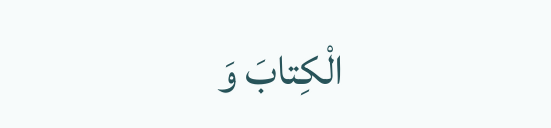الْكِتابَ وَ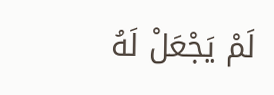لَمْ يَجْعَلْ لَهُ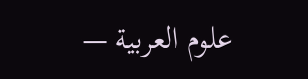علوم العربية —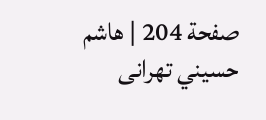صفحة 204 | هاشم حسيني تهرانى